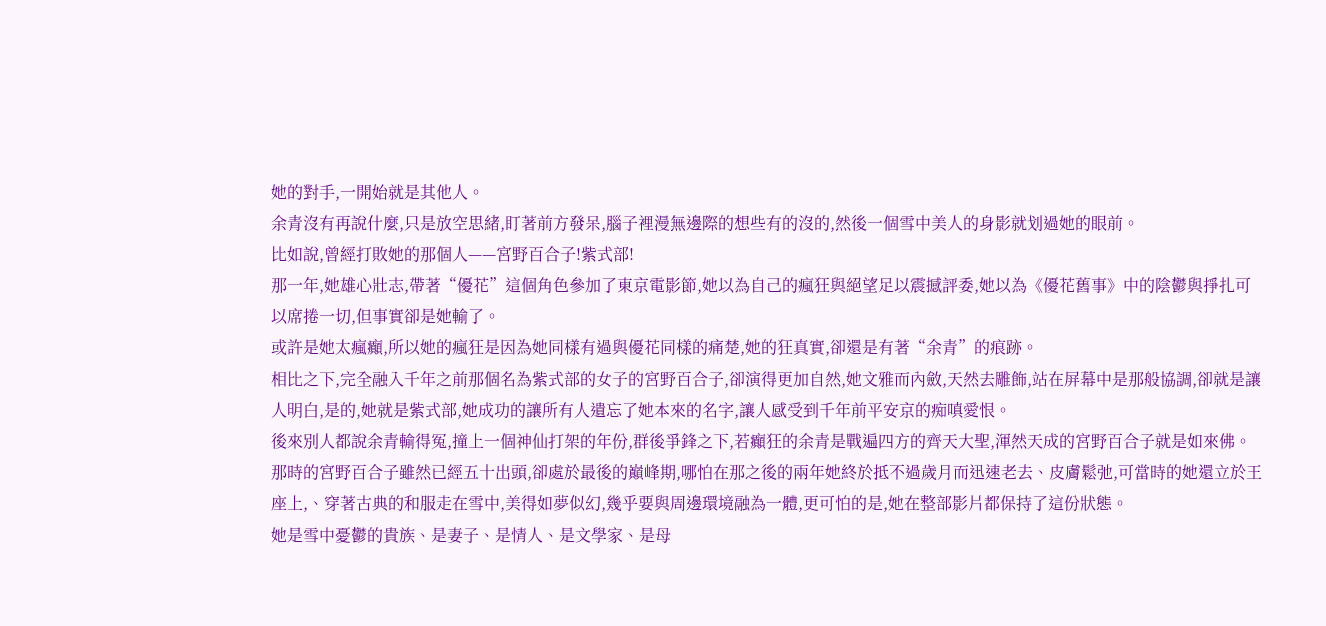她的對手,一開始就是其他人。
余青沒有再說什麼,只是放空思緒,盯著前方發呆,腦子裡漫無邊際的想些有的沒的,然後一個雪中美人的身影就划過她的眼前。
比如說,曾經打敗她的那個人——宮野百合子!紫式部!
那一年,她雄心壯志,帶著“優花”這個角色參加了東京電影節,她以為自己的瘋狂與絕望足以震撼評委,她以為《優花舊事》中的陰鬱與掙扎可以席捲一切,但事實卻是她輸了。
或許是她太瘋癲,所以她的瘋狂是因為她同樣有過與優花同樣的痛楚,她的狂真實,卻還是有著“余青”的痕跡。
相比之下,完全融入千年之前那個名為紫式部的女子的宮野百合子,卻演得更加自然,她文雅而內斂,天然去雕飾,站在屏幕中是那般協調,卻就是讓人明白,是的,她就是紫式部,她成功的讓所有人遺忘了她本來的名字,讓人感受到千年前平安京的痴嗔愛恨。
後來別人都說余青輸得冤,撞上一個神仙打架的年份,群後爭鋒之下,若癲狂的余青是戰遍四方的齊天大聖,渾然天成的宮野百合子就是如來佛。
那時的宮野百合子雖然已經五十出頭,卻處於最後的巔峰期,哪怕在那之後的兩年她終於抵不過歲月而迅速老去、皮膚鬆弛,可當時的她還立於王座上,、穿著古典的和服走在雪中,美得如夢似幻,幾乎要與周邊環境融為一體,更可怕的是,她在整部影片都保持了這份狀態。
她是雪中憂鬱的貴族、是妻子、是情人、是文學家、是母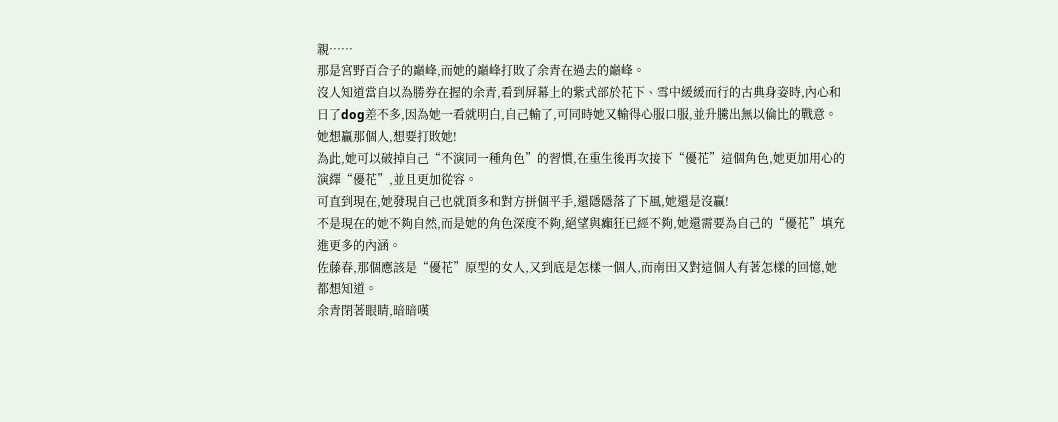親……
那是宮野百合子的巔峰,而她的巔峰打敗了余青在過去的巔峰。
沒人知道當自以為勝券在握的余青,看到屏幕上的紫式部於花下、雪中緩緩而行的古典身姿時,內心和日了dog差不多,因為她一看就明白,自己輸了,可同時她又輸得心服口服,並升騰出無以倫比的戰意。
她想贏那個人,想要打敗她!
為此,她可以破掉自己“不演同一種角色”的習慣,在重生後再次接下“優花”這個角色,她更加用心的演繹“優花”,並且更加從容。
可直到現在,她發現自己也就頂多和對方拼個平手,還隱隱落了下風,她還是沒贏!
不是現在的她不夠自然,而是她的角色深度不夠,絕望與癲狂已經不夠,她還需要為自己的“優花”填充進更多的內涵。
佐藤春,那個應該是“優花”原型的女人,又到底是怎樣一個人,而南田又對這個人有著怎樣的回憶,她都想知道。
余青閉著眼睛,暗暗嘆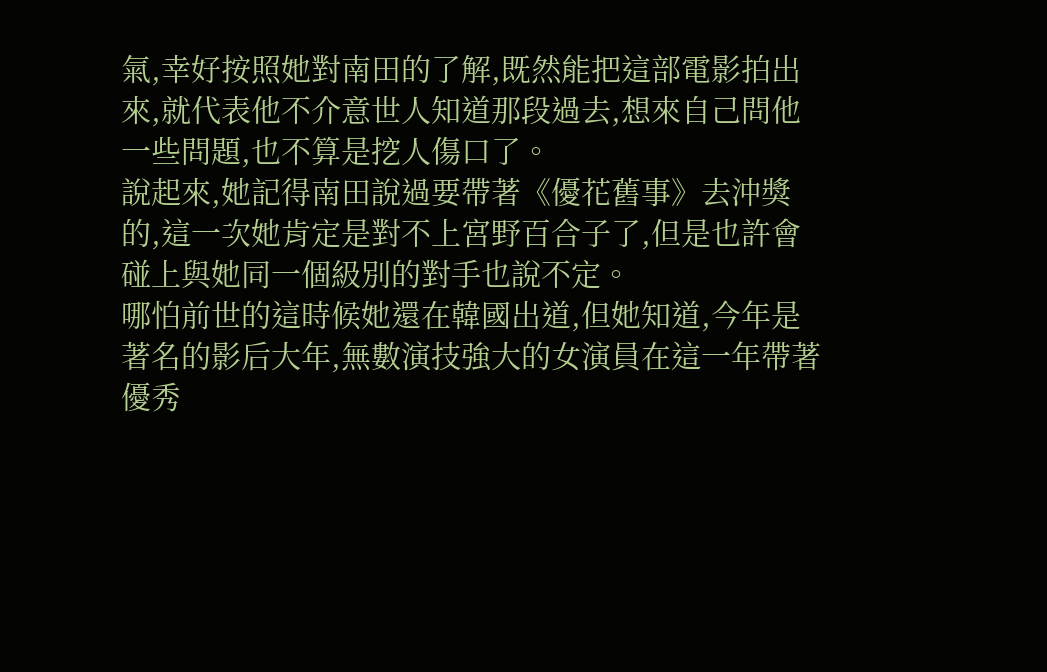氣,幸好按照她對南田的了解,既然能把這部電影拍出來,就代表他不介意世人知道那段過去,想來自己問他一些問題,也不算是挖人傷口了。
說起來,她記得南田說過要帶著《優花舊事》去沖獎的,這一次她肯定是對不上宮野百合子了,但是也許會碰上與她同一個級別的對手也說不定。
哪怕前世的這時候她還在韓國出道,但她知道,今年是著名的影后大年,無數演技強大的女演員在這一年帶著優秀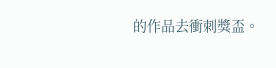的作品去衝刺獎盃。